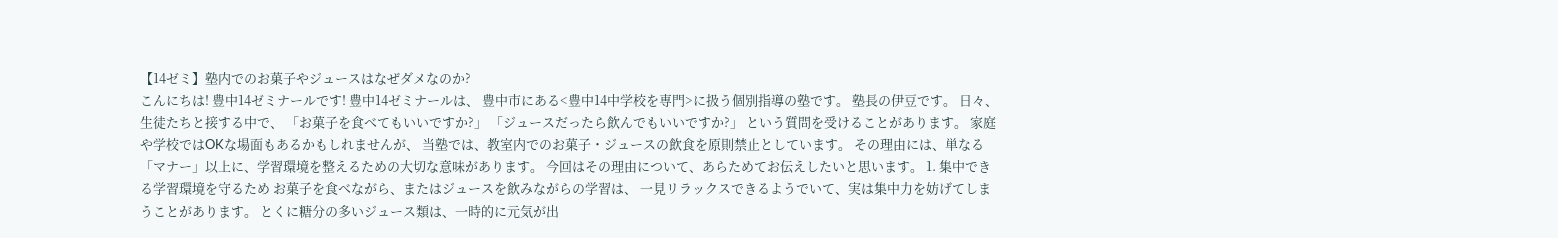【14ゼミ】塾内でのお菓子やジュースはなぜダメなのか?
こんにちは! 豊中14ゼミナールです! 豊中14ゼミナールは、 豊中市にある<豊中14中学校を専門>に扱う個別指導の塾です。 塾長の伊豆です。 日々、生徒たちと接する中で、 「お菓子を食べてもいいですか?」 「ジュースだったら飲んでもいいですか?」 という質問を受けることがあります。 家庭や学校ではOKな場面もあるかもしれませんが、 当塾では、教室内でのお菓子・ジュースの飲食を原則禁止としています。 その理由には、単なる「マナー」以上に、学習環境を整えるための大切な意味があります。 今回はその理由について、あらためてお伝えしたいと思います。 1. 集中できる学習環境を守るため お菓子を食べながら、またはジュースを飲みながらの学習は、 一見リラックスできるようでいて、実は集中力を妨げてしまうことがあります。 とくに糖分の多いジュース類は、一時的に元気が出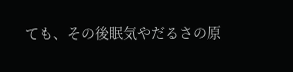ても、その後眠気やだるさの原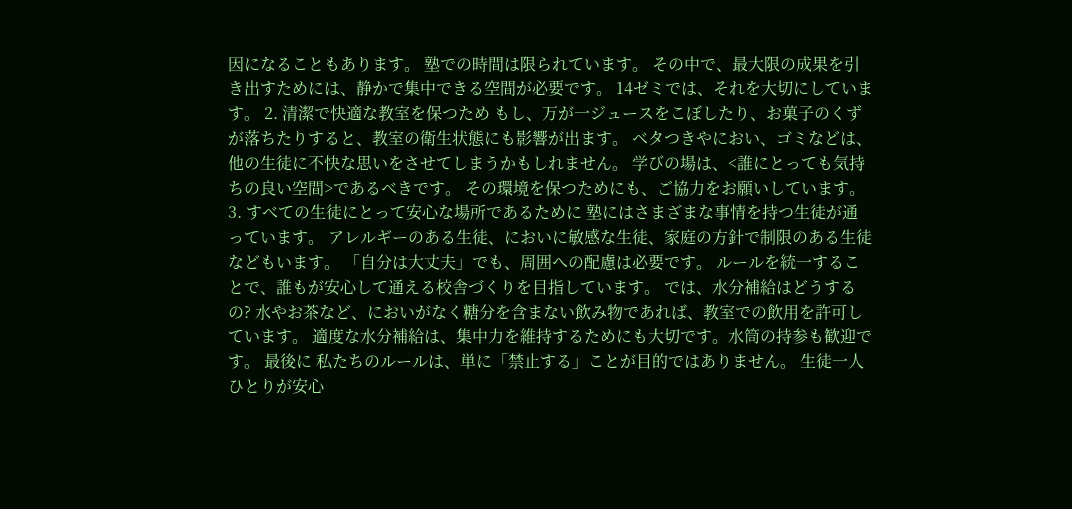因になることもあります。 塾での時間は限られています。 その中で、最大限の成果を引き出すためには、静かで集中できる空間が必要です。 14ゼミでは、それを大切にしています。 2. 清潔で快適な教室を保つため もし、万が一ジュースをこぼしたり、お菓子のくずが落ちたりすると、教室の衛生状態にも影響が出ます。 ベタつきやにおい、ゴミなどは、他の生徒に不快な思いをさせてしまうかもしれません。 学びの場は、<誰にとっても気持ちの良い空間>であるべきです。 その環境を保つためにも、ご協力をお願いしています。 3. すべての生徒にとって安心な場所であるために 塾にはさまざまな事情を持つ生徒が通っています。 アレルギーのある生徒、においに敏感な生徒、家庭の方針で制限のある生徒などもいます。 「自分は大丈夫」でも、周囲への配慮は必要です。 ルールを統一することで、誰もが安心して通える校舎づくりを目指しています。 では、水分補給はどうするの? 水やお茶など、においがなく糖分を含まない飲み物であれば、教室での飲用を許可しています。 適度な水分補給は、集中力を維持するためにも大切です。水筒の持参も歓迎です。 最後に 私たちのルールは、単に「禁止する」ことが目的ではありません。 生徒一人ひとりが安心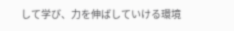して学び、力を伸ばしていける環境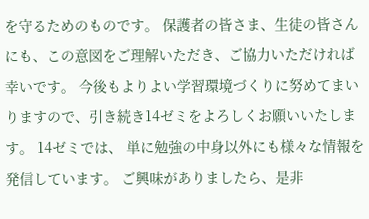を守るためのものです。 保護者の皆さま、生徒の皆さんにも、この意図をご理解いただき、ご協力いただければ幸いです。 今後もよりよい学習環境づくりに努めてまいりますので、引き続き14ゼミをよろしくお願いいたします。 14ゼミでは、 単に勉強の中身以外にも様々な情報を発信しています。 ご興味がありましたら、是非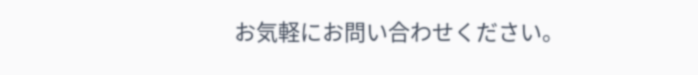お気軽にお問い合わせください。